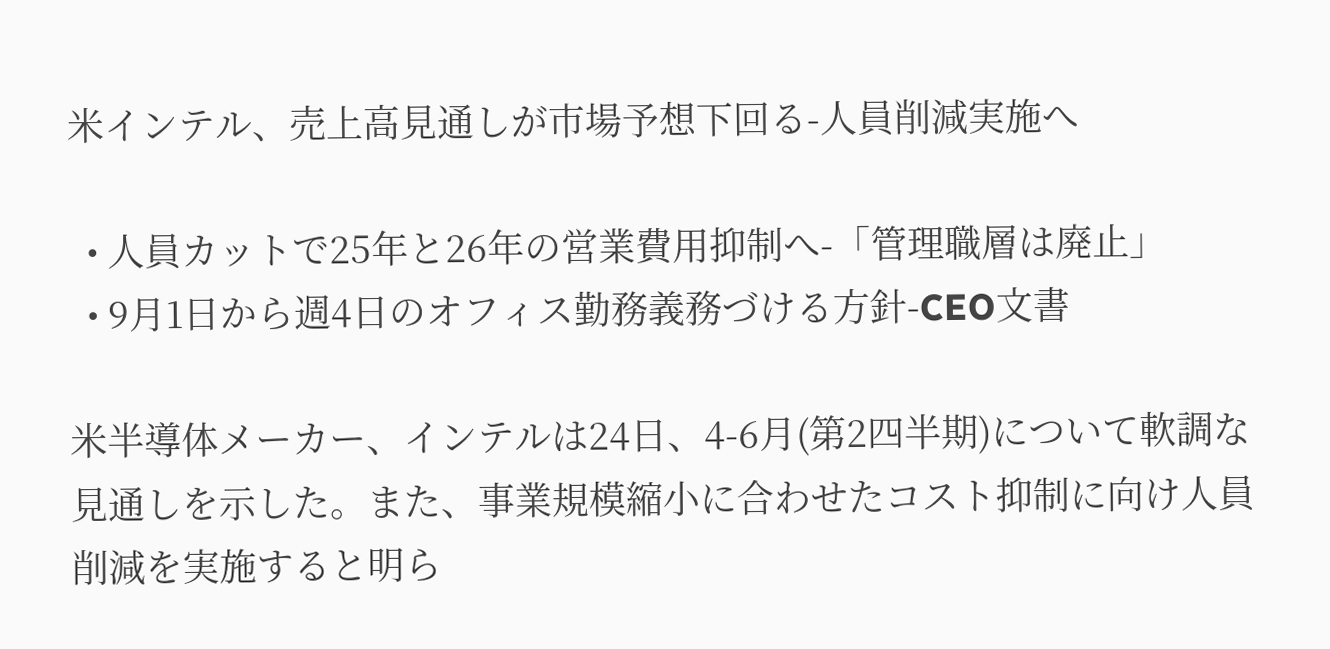米インテル、売上高見通しが市場予想下回る-人員削減実施へ

  • 人員カットで25年と26年の営業費用抑制へ-「管理職層は廃止」
  • 9月1日から週4日のオフィス勤務義務づける方針-CEO文書

米半導体メーカー、インテルは24日、4-6月(第2四半期)について軟調な見通しを示した。また、事業規模縮小に合わせたコスト抑制に向け人員削減を実施すると明ら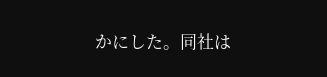かにした。同社は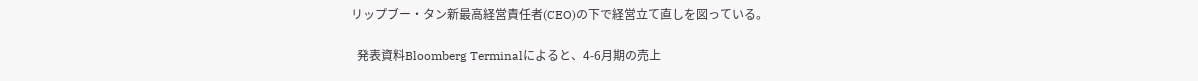リップブー・タン新最高経営責任者(CEO)の下で経営立て直しを図っている。

  発表資料Bloomberg Terminalによると、4-6月期の売上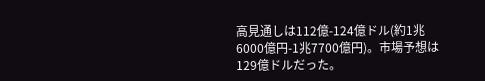高見通しは112億-124億ドル(約1兆6000億円-1兆7700億円)。市場予想は129億ドルだった。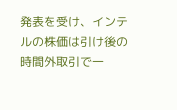発表を受け、インテルの株価は引け後の時間外取引で一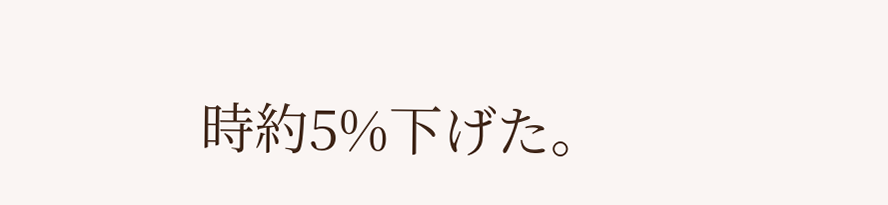時約5%下げた。